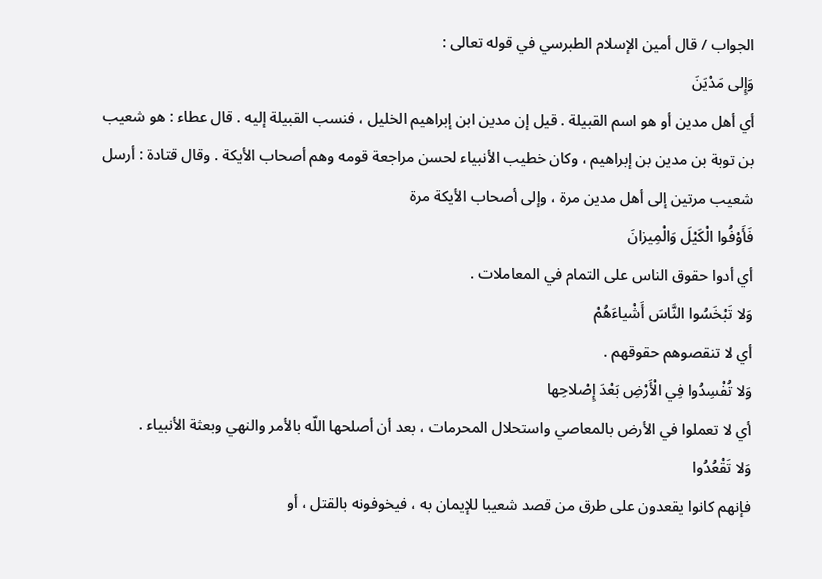الجواب / قال أمين الإسلام الطبرسي في قوله تعالى :
وَإِلى مَدْيَنَ
أي أهل مدين أو هو اسم القبيلة . قيل إن مدين ابن إبراهيم الخليل ، فنسب القبيلة إليه . قال عطاء : هو شعيب بن توبة بن مدين بن إبراهيم ، وكان خطيب الأنبياء لحسن مراجعة قومه وهم أصحاب الأيكة . وقال قتادة : أرسل شعيب مرتين إلى أهل مدين مرة ، وإلى أصحاب الأيكة مرة
فَأَوْفُوا الْكَيْلَ وَالْمِيزانَ
أي أدوا حقوق الناس على التمام في المعاملات .
وَلا تَبْخَسُوا النَّاسَ أَشْياءَهُمْ
أي لا تنقصوهم حقوقهم .
وَلا تُفْسِدُوا فِي الْأَرْضِ بَعْدَ إِصْلاحِها
أي لا تعملوا في الأرض بالمعاصي واستحلال المحرمات ، بعد أن أصلحها اللّه بالأمر والنهي وبعثة الأنبياء .
وَلا تَقْعُدُوا
فإنهم كانوا يقعدون على طرق من قصد شعيبا للإيمان به ، فيخوفونه بالقتل ، أو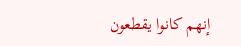إنهم كانوا يقطعون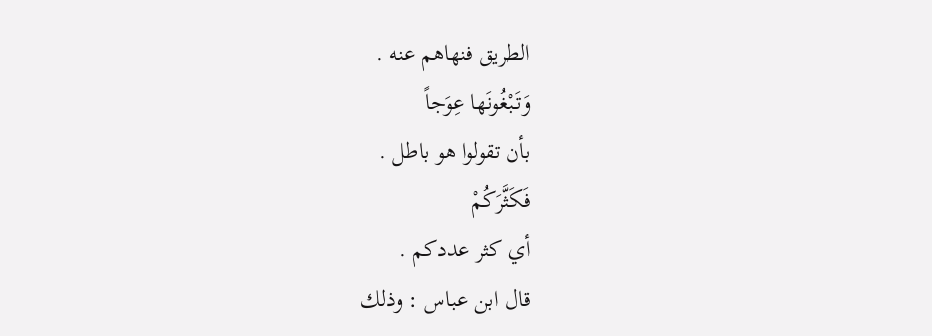الطريق فنهاهم عنه .
وَتَبْغُونَها عِوَجاً
بأن تقولوا هو باطل .
فَكَثَّرَكُمْ
أي كثر عددكم .
قال ابن عباس : وذلك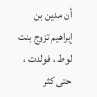أن مدين بن إبراهيم تزوج بنت لوط ، فولدت ، حتى كثر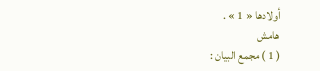أولادها « 1 » .
هامش
( 1 ) مجمع البيان :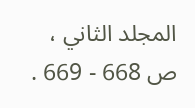المجلد الثاني ، ص 668 - 669 .